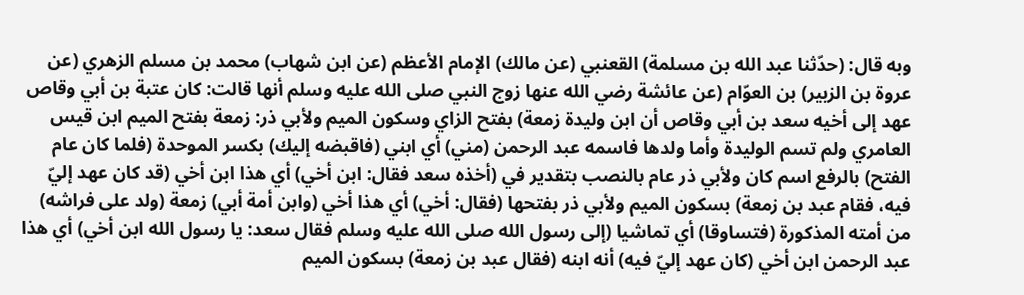وبه قال: (حدّثنا عبد الله بن مسلمة) القعنبي (عن مالك) الإمام الأعظم (عن ابن شهاب) محمد بن مسلم الزهري (عن عروة بن الزبير) بن العوّام (عن عائشة رضي الله عنها زوج النبي صلى الله عليه وسلم أنها قالت: كان عتبة بن أبي وقاص عهد إلى أخيه سعد بن أبي وقاص أن ابن وليدة زمعة) بفتح الزاي وسكون الميم ولأبي ذر: زمعة بفتح الميم ابن قيس العامري ولم تسم الوليدة وأما ولدها فاسمه عبد الرحمن (مني) أي ابني (فاقبضه إليك) بكسر الموحدة (فلما كان عام الفتح) بالرفع اسم كان ولأبي ذر عام بالنصب بتقدير في (أخذه سعد فقال: ابن أخي) أي هذا ابن أخي (قد كان عهد إليّ فيه، فقام عبد بن زمعة) بسكون الميم ولأبي ذر بفتحها (فقال: أخي) أي هذا أخي (وابن أمة أبي) زمعة (ولد على فراشه) من أمته المذكورة (فتساوقا) أي تماشيا (إلى رسول الله صلى الله عليه وسلم فقال سعد: يا رسول الله ابن أخي) أي هذا عبد الرحمن ابن أخي (كان عهد إليّ فيه) أنه ابنه (فقال عبد بن زمعة) بسكون الميم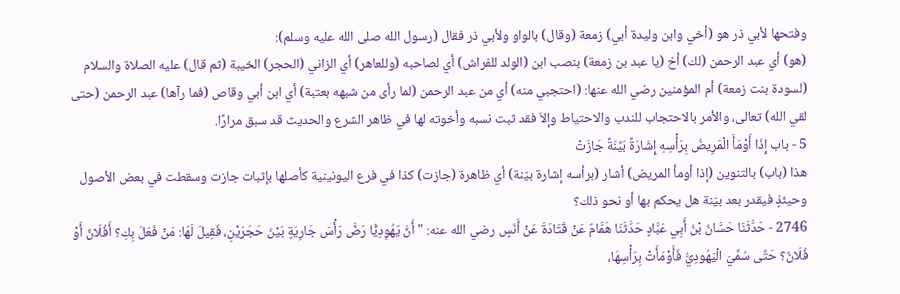وفتحها لأبي ذر هو (أخي وابن وليدة أبي) زمعة (وقال) بالواو ولأبي ذر فقال (رسول الله صلى الله عليه وسلم):
(هو) أي عبد الرحمن (لك) أخ (يا عبد بن زمعة) بنصب ابن (الولد للفراش) أي لصاحبه (وللعاهر) أي الزاني (الحجر) الخيبة (ثم قال) عليه الصلاة والسلام (لسودة بنت زمعة) أم المؤمنين رضي الله عنها: (احتجبي منه) أي من عبد الرحمن (لما رأى من شبهه بعتبة) أي ابن أبي وقاص (فما رآها) عبد الرحمن (حتى لقي الله) تعالى، والأمر بالاحتجاب للندب والاحتياط وإلاّ فقد ثبت نسبه وأخوته لها في ظاهر الشرع والحديث قد سبق مرارًا.
5 - باب إِذَا أَوْمَأَ الْمَرِيضُ بِرَأْسِهِ إِشَارَةً بَيِّنَةً جَازَتْ
هذا (باب) بالتنوين (إذا أومأ المريض) أشار (برأسه إشارة بيّنة) أي ظاهرة (جازت) كذا في فرع اليونينية كأصلها بإثبات جازت وسقطت في بعض الأصول وحيئذٍ فيقدر بعد بيّنة هل يحكم بها أو نحو ذلك؟
2746 - حَدَّثَنَا حَسَّانُ بْنُ أَبِي عَبَّادٍ حَدَّثَنَا هَمَّامٌ عَنْ قَتَادَةَ عَنْ أَنَسٍ رضي الله عنه: "أَنَّ يَهُوِدِيًّا رَضَّ رَأْسَ جَارِيَةٍ بَيْنَ حَجَرَيْنِ، فَقِيلَ لَهَا: مَنْ فَعَلَ بِكِ؟ أَفُلَانٌ أَوْ فُلَانٌ؟ حَتَّى سُمِّيَ الْيَهُودِيُّ فَأَوْمَأَتْ بِرَأْسِهَا،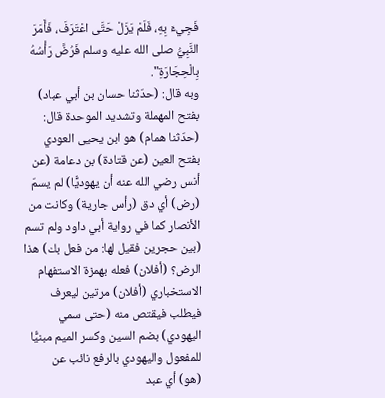فَجِيءَ بِهِ، فَلَمْ يَزَلْ حَتَّى اعْتَرَفَ، فَأَمَرَ النَّبِيُّ صلى الله عليه وسلم فَرُضَّ رَأْسُهُ بِالْحِجَارَةِ".
وبه قال: (حدّثنا حسان بن أبي عباد) بفتح المهملة وتشديد الموحدة قال: (حدّثنا همام) هو ابن يحيى العودي بفتح العين (عن قتادة) بن دعامة (عن أنس رضي الله عنه أن يهوديًّا) لم يسمّ (رض) أي دق (رأس جارية) وكانت من الأنصار كما في رواية أبي داود ولم تسم (بين حجرين فقيل لها: من فعل بك) هذا الرض؟ (أفلان) فعله بهمزة الاستفهام الاستخباري (أفلان) مرتين ليعرف فيطلب فيقتص منه (حتى سمي اليهودي) بضم السين وكسر الميم مبنيًّا للمفعول واليهودي بالرفع نائب عن
(هو) أي عبد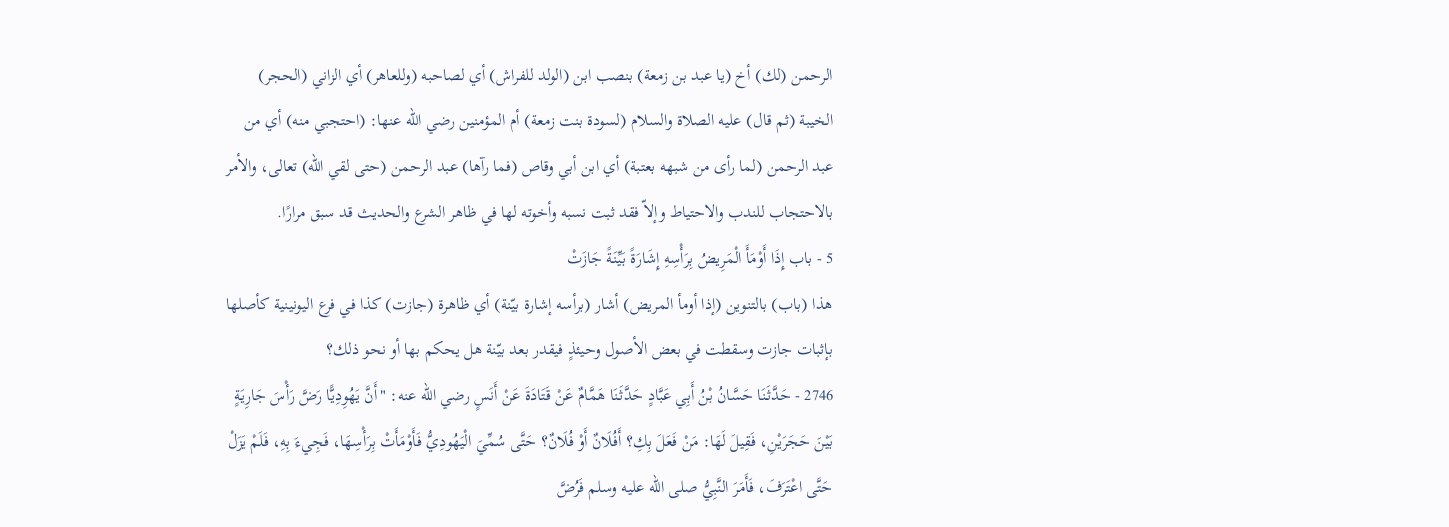الرحمن (لك) أخ (يا عبد بن زمعة) بنصب ابن (الولد للفراش) أي لصاحبه (وللعاهر) أي الزاني (الحجر) الخيبة (ثم قال) عليه الصلاة والسلام (لسودة بنت زمعة) أم المؤمنين رضي الله عنها: (احتجبي منه) أي من عبد الرحمن (لما رأى من شبهه بعتبة) أي ابن أبي وقاص (فما رآها) عبد الرحمن (حتى لقي الله) تعالى، والأمر بالاحتجاب للندب والاحتياط وإلاّ فقد ثبت نسبه وأخوته لها في ظاهر الشرع والحديث قد سبق مرارًا.
5 - باب إِذَا أَوْمَأَ الْمَرِيضُ بِرَأْسِهِ إِشَارَةً بَيِّنَةً جَازَتْ
هذا (باب) بالتنوين (إذا أومأ المريض) أشار (برأسه إشارة بيّنة) أي ظاهرة (جازت) كذا في فرع اليونينية كأصلها بإثبات جازت وسقطت في بعض الأصول وحيئذٍ فيقدر بعد بيّنة هل يحكم بها أو نحو ذلك؟
2746 - حَدَّثَنَا حَسَّانُ بْنُ أَبِي عَبَّادٍ حَدَّثَنَا هَمَّامٌ عَنْ قَتَادَةَ عَنْ أَنَسٍ رضي الله عنه: "أَنَّ يَهُوِدِيًّا رَضَّ رَأْسَ جَارِيَةٍ بَيْنَ حَجَرَيْنِ، فَقِيلَ لَهَا: مَنْ فَعَلَ بِكِ؟ أَفُلَانٌ أَوْ فُلَانٌ؟ حَتَّى سُمِّيَ الْيَهُودِيُّ فَأَوْمَأَتْ بِرَأْسِهَا، فَجِيءَ بِهِ، فَلَمْ يَزَلْ حَتَّى اعْتَرَفَ، فَأَمَرَ النَّبِيُّ صلى الله عليه وسلم فَرُضَّ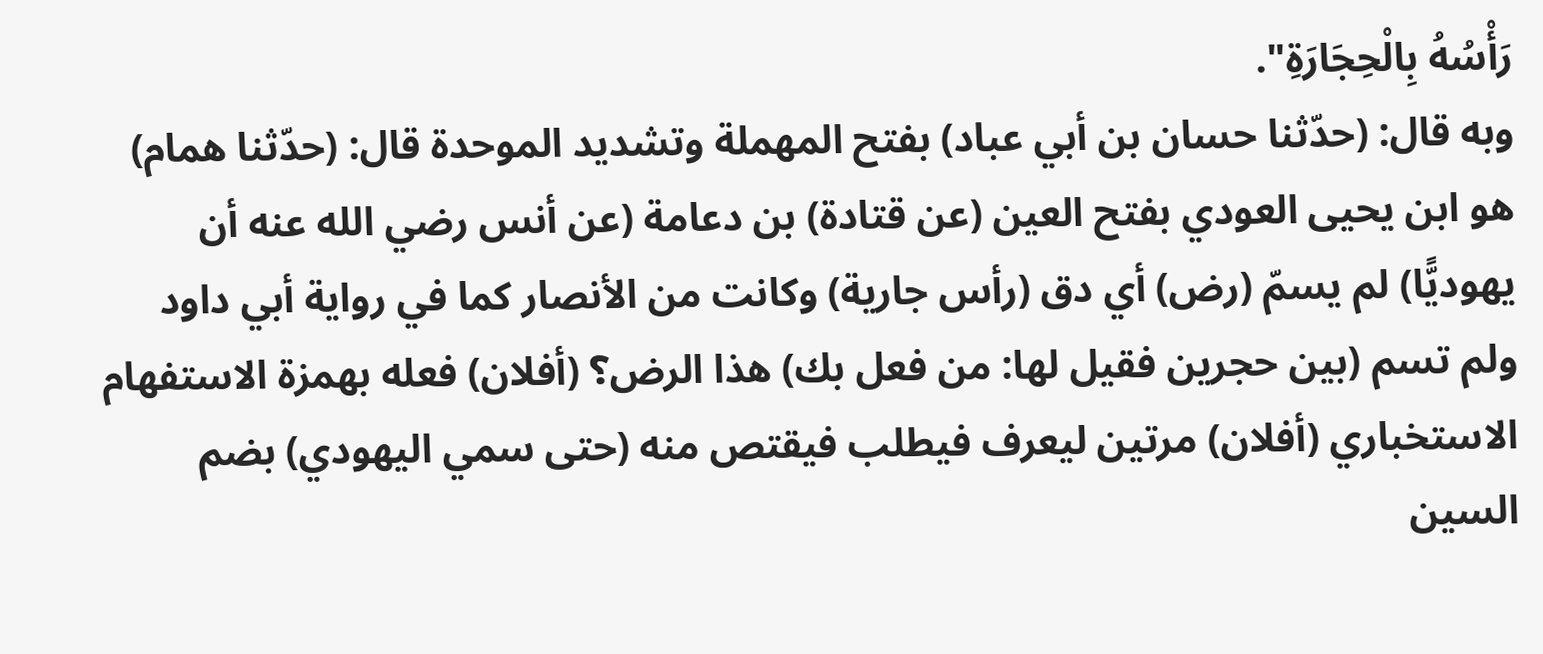رَأْسُهُ بِالْحِجَارَةِ".
وبه قال: (حدّثنا حسان بن أبي عباد) بفتح المهملة وتشديد الموحدة قال: (حدّثنا همام) هو ابن يحيى العودي بفتح العين (عن قتادة) بن دعامة (عن أنس رضي الله عنه أن يهوديًّا) لم يسمّ (رض) أي دق (رأس جارية) وكانت من الأنصار كما في رواية أبي داود ولم تسم (بين حجرين فقيل لها: من فعل بك) هذا الرض؟ (أفلان) فعله بهمزة الاستفهام الاستخباري (أفلان) مرتين ليعرف فيطلب فيقتص منه (حتى سمي اليهودي) بضم السين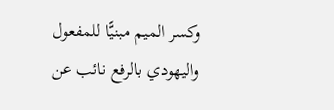وكسر الميم مبنيًّا للمفعول واليهودي بالرفع نائب عن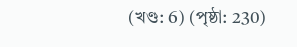(খণ্ড: 6) (পৃষ্ঠা: 230)